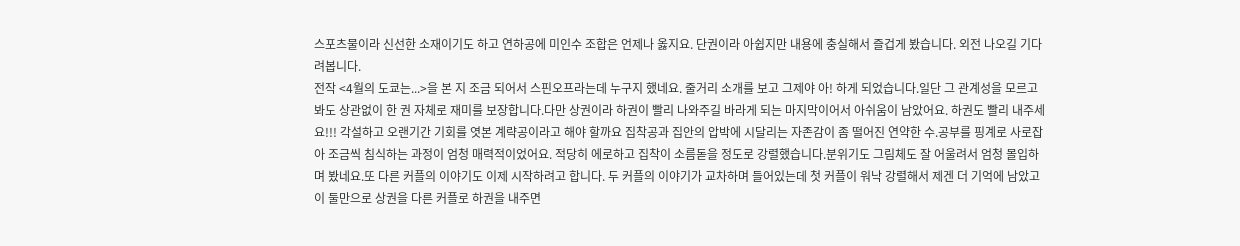스포츠물이라 신선한 소재이기도 하고 연하공에 미인수 조합은 언제나 옳지요. 단권이라 아쉽지만 내용에 충실해서 즐겁게 봤습니다. 외전 나오길 기다려봅니다.
전작 <4월의 도쿄는...>을 본 지 조금 되어서 스핀오프라는데 누구지 했네요. 줄거리 소개를 보고 그제야 아! 하게 되었습니다.일단 그 관계성을 모르고 봐도 상관없이 한 권 자체로 재미를 보장합니다.다만 상권이라 하권이 빨리 나와주길 바라게 되는 마지막이어서 아쉬움이 남았어요. 하권도 빨리 내주세요!!! 각설하고 오랜기간 기회를 엿본 계략공이라고 해야 할까요 집착공과 집안의 압박에 시달리는 자존감이 좀 떨어진 연약한 수.공부를 핑계로 사로잡아 조금씩 침식하는 과정이 엄청 매력적이었어요. 적당히 에로하고 집착이 소름돋을 정도로 강렬했습니다.분위기도 그림체도 잘 어울려서 엄청 몰입하며 봤네요.또 다른 커플의 이야기도 이제 시작하려고 합니다. 두 커플의 이야기가 교차하며 들어있는데 첫 커플이 워낙 강렬해서 제겐 더 기억에 남았고 이 둘만으로 상권을 다른 커플로 하권을 내주면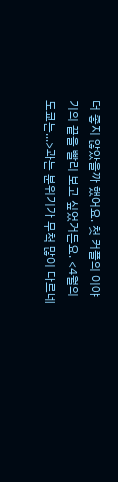더 좋지 않았을까 했어요. 첫 커플의 이야기의 끝을 빨리 보고 싶었거든요. <4월의 도쿄는...>과는 분위기가 무척 많이 다르네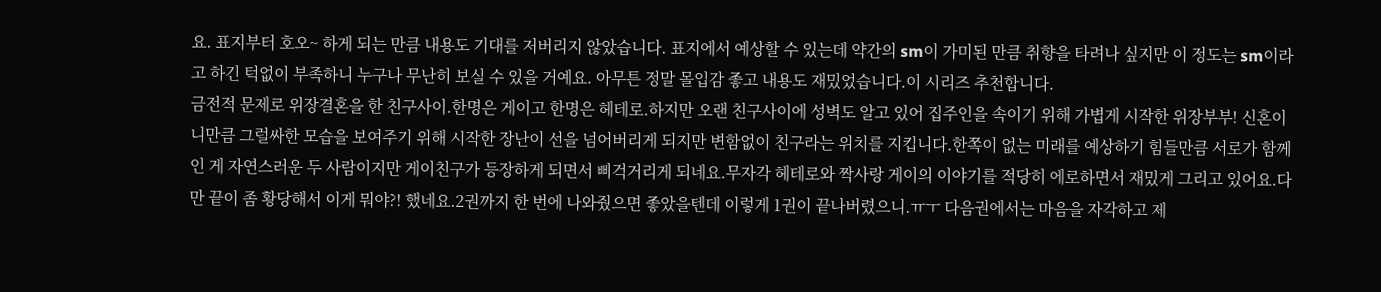요. 표지부터 호오~ 하게 되는 만큼 내용도 기대를 저버리지 않았습니다. 표지에서 예상할 수 있는데 약간의 sm이 가미된 만큼 취향을 타려나 싶지만 이 정도는 sm이라고 하긴 턱없이 부족하니 누구나 무난히 보실 수 있을 거예요. 아무튼 정말 몰입감 좋고 내용도 재밌었습니다.이 시리즈 추천합니다.
금전적 문제로 위장결혼을 한 친구사이.한명은 게이고 한명은 헤테로.하지만 오랜 친구사이에 성벽도 알고 있어 집주인을 속이기 위해 가볍게 시작한 위장부부! 신혼이니만큼 그럴싸한 모습을 보여주기 위해 시작한 장난이 선을 넘어버리게 되지만 변함없이 친구라는 위치를 지킵니다.한쪽이 없는 미래를 예상하기 힘들만큼 서로가 함께인 게 자연스러운 두 사람이지만 게이친구가 등장하게 되면서 삐걱거리게 되네요.무자각 헤테로와 짝사랑 게이의 이야기를 적당히 에로하면서 재밌게 그리고 있어요.다만 끝이 좀 황당해서 이게 뭐야?! 했네요.2권까지 한 번에 나와줬으면 좋았을텐데 이렇게 1권이 끝나버렸으니.ㅠㅜ 다음권에서는 마음을 자각하고 제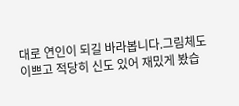대로 연인이 되길 바라봅니다.그림체도 이쁘고 적당히 신도 있어 재밌게 봤습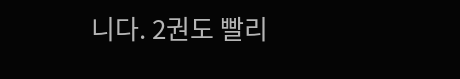니다. 2권도 빨리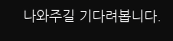나와주길 기다려봅니다.